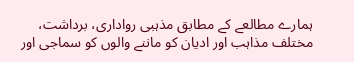ہمارے مطالعے کے مطابق مذہبی رواداری، برداشت، مختلف مذاہب اور ادیان کو ماننے والوں کو سماجی اور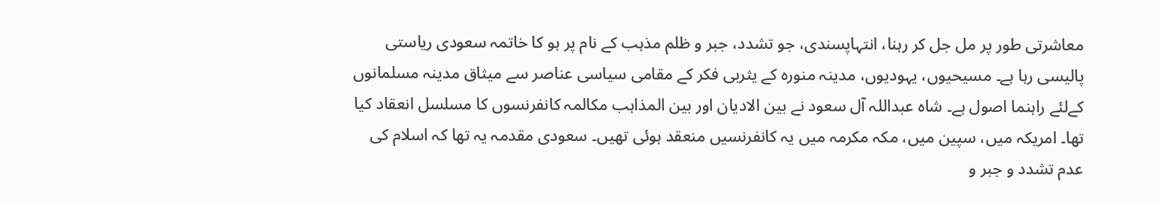معاشرتی طور پر مل جل کر رہنا، انتہاپسندی، جو تشدد، جبر و ظلم مذہب کے نام پر ہو کا خاتمہ سعودی ریاستی پالیسی رہا ہے۔ مسیحیوں، یہودیوں، مدینہ منورہ کے یثربی فکر کے مقامی سیاسی عناصر سے میثاق مدینہ مسلمانوں کےلئے راہنما اصول ہے۔ شاہ عبداللہ آل سعود نے بین الادیان اور بین المذاہب مکالمہ کانفرنسوں کا مسلسل انعقاد کیا تھا۔ امریکہ میں، سپین میں، مکہ مکرمہ میں یہ کانفرنسیں منعقد ہوئی تھیں۔ سعودی مقدمہ یہ تھا کہ اسلام کی عدم تشدد و جبر و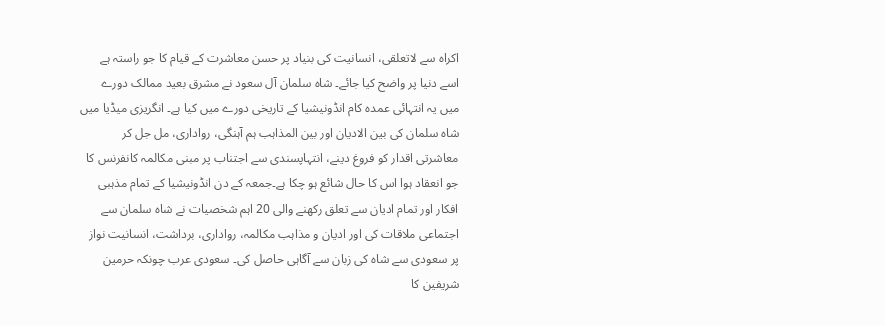اکراہ سے لاتعلقی، انسانیت کی بنیاد پر حسن معاشرت کے قیام کا جو راستہ ہے اسے دنیا پر واضح کیا جائے۔ شاہ سلمان آل سعود نے مشرق بعید ممالک دورے میں یہ انتہائی عمدہ کام انڈونیشیا کے تاریخی دورے میں کیا ہے۔ انگریزی میڈیا میں شاہ سلمان کی بین الادیان اور بین المذاہب ہم آہنگی، رواداری، مل جل کر معاشرتی اقدار کو فروغ دینے، انتہاپسندی سے اجتناب پر مبنی مکالمہ کانفرنس کا جو انعقاد ہوا اس کا حال شائع ہو چکا ہے۔جمعہ کے دن انڈونیشیا کے تمام مذہبی افکار اور تمام ادیان سے تعلق رکھنے والی 20 اہم شخصیات نے شاہ سلمان سے اجتماعی ملاقات کی اور ادیان و مذاہب مکالمہ، رواداری، برداشت، انسانیت نواز پر سعودی سے شاہ کی زبان سے آگاہی حاصل کی۔ سعودی عرب چونکہ حرمین شریفین کا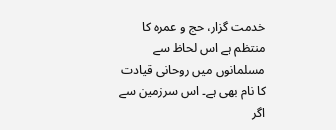خدمت گزار، حج و عمرہ کا منتظم ہے اس لحاظ سے مسلمانوں میں روحانی قیادت کا نام بھی ہے۔ اس سرزمین سے اگر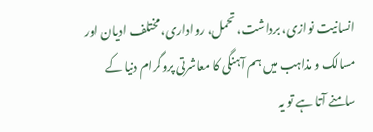انسانیت نوازی، برداشت، تحمل، رواداری، مختلف ادیان اور مسالک و مذاہب میں ہم آہنگی کا معاشرتی پروگرام دنیا کے سامنے آتا ہے تو یہ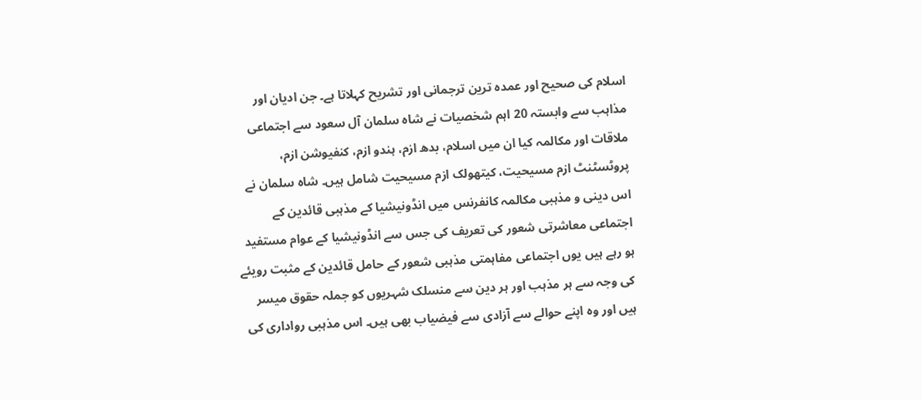اسلام کی صحیح اور عمدہ ترین ترجمانی اور تشریح کہلاتا ہے۔ جن ادیان اور مذاہب سے وابستہ 20 اہم شخصیات نے شاہ سلمان آل سعود سے اجتماعی ملاقات اور مکالمہ کیا ان میں اسلام، بدھ ازم، ہندو ازم، کنفیوشن ازم، پروٹسٹنٹ ازم مسیحیت، کیتھولک ازم مسیحیت شامل ہیں۔ شاہ سلمان نے اس دینی و مذہبی مکالمہ کانفرنس میں انڈونیشیا کے مذہبی قائدین کے اجتماعی معاشرتی شعور کی تعریف کی جس سے انڈونیشیا کے عوام مستفید ہو رہے ہیں یوں اجتماعی مفاہمتی مذہبی شعور کے حامل قائدین کے مثبت رویئے کی وجہ سے ہر مذہب اور ہر دین سے منسلک شہریوں کو جملہ حقوق میسر ہیں اور وہ اپنے حوالے سے آزادی سے فیضیاب بھی ہیں۔ اس مذہبی رواداری کی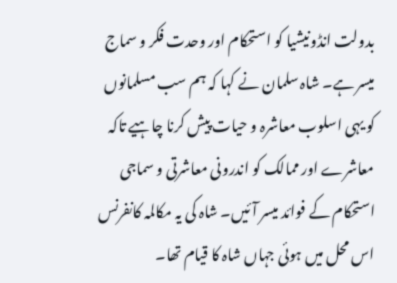بدولت انڈونیشیا کو استحکام اور وحدت فکر و سماج میسر ہے۔ شاہ سلمان نے کہا کہ ہم سب مسلمانوں کو یہی اسلوب معاشرہ و حیات پیش کرنا چاہیے تاکہ معاشرے اور ممالک کو اندرونی معاشرتی و سماجی استحکام کے فوائد میسر آئیں۔ شاہ کی یہ مکالمہ کانفرنس اس محل میں ہوئی جہاں شاہ کا قیام تھا۔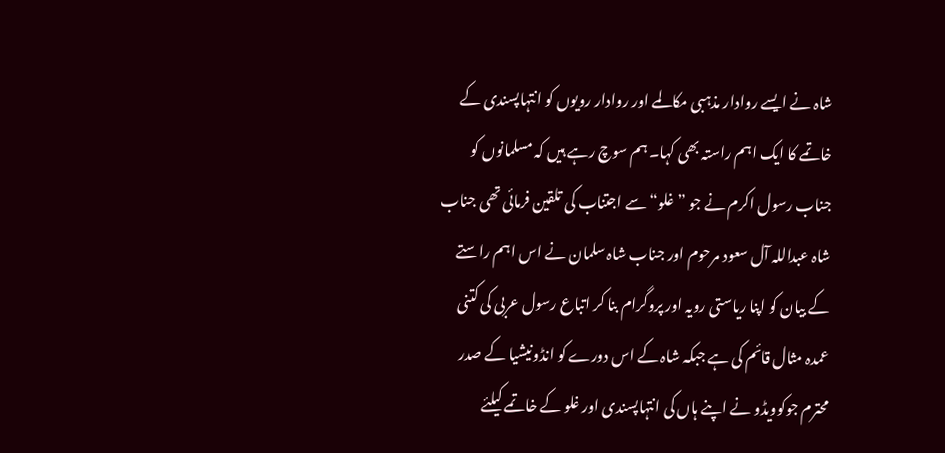شاہ نے ایسے روادار مذہبی مکالمے اور روادار رویوں کو انتہاپسندی کے خاتمے کا ایک اہم راستہ بھی کہا۔ ہم سوچ رہے ہیں کہ مسلمانوں کو جناب رسول اکرم نے جو ”غلو“ سے اجتناب کی تلقین فرمائی تھی جناب شاہ عبداللہ آل سعود مرحوم اور جناب شاہ سلمان نے اس اہم راستے کے بیان کو اپنا ریاستی رویہ اور پروگرام بنا کر اتباع رسول عربی کی کتنی عمدہ مثال قائم کی ہے جبکہ شاہ کے اس دورے کو انڈونیشیا کے صدر محترم جوکوویڈو نے اپنے ہاں کی انتہاپسندی اور غلو کے خاتمے کیلئے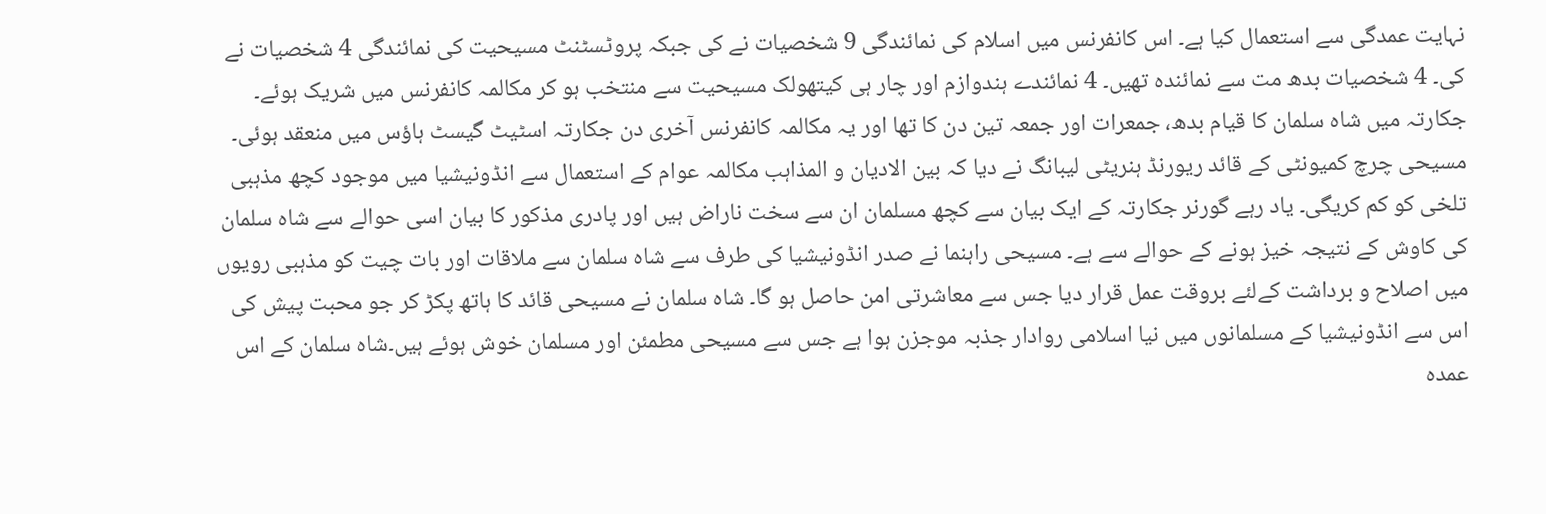نہایت عمدگی سے استعمال کیا ہے۔ اس کانفرنس میں اسلام کی نمائندگی 9 شخصیات نے کی جبکہ پروٹسٹنٹ مسیحیت کی نمائندگی 4 شخصیات نے کی۔ 4 شخصیات بدھ مت سے نمائندہ تھیں۔ 4 نمائندے ہندوازم اور چار ہی کیتھولک مسیحیت سے منتخب ہو کر مکالمہ کانفرنس میں شریک ہوئے۔ جکارتہ میں شاہ سلمان کا قیام بدھ، جمعرات اور جمعہ تین دن کا تھا اور یہ مکالمہ کانفرنس آخری دن جکارتہ اسٹیٹ گیسٹ ہاؤس میں منعقد ہوئی۔ مسیحی چرچ کمیونٹی کے قائد ریورنڈ ہنریٹی لیبانگ نے دیا کہ بین الادیان و المذاہب مکالمہ عوام کے استعمال سے انڈونیشیا میں موجود کچھ مذہبی تلخی کو کم کریگی۔ یاد رہے گورنر جکارتہ کے ایک بیان سے کچھ مسلمان ان سے سخت ناراض ہیں اور پادری مذکور کا بیان اسی حوالے سے شاہ سلمان کی کاوش کے نتیجہ خیز ہونے کے حوالے سے ہے۔ مسیحی راہنما نے صدر انڈونیشیا کی طرف سے شاہ سلمان سے ملاقات اور بات چیت کو مذہبی رویوں میں اصلاح و برداشت کےلئے بروقت عمل قرار دیا جس سے معاشرتی امن حاصل ہو گا۔ شاہ سلمان نے مسیحی قائد کا ہاتھ پکڑ کر جو محبت پیش کی اس سے انڈونیشیا کے مسلمانوں میں نیا اسلامی روادار جذبہ موجزن ہوا ہے جس سے مسیحی مطمئن اور مسلمان خوش ہوئے ہیں۔شاہ سلمان کے اس عمدہ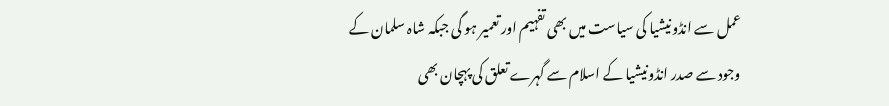عمل سے انڈونیشیا کی سیاست میں بھی تفہیم اور تعمیر ہو گی جبکہ شاہ سلمان کے وجود سے صدر انڈونیشیا کے اسلام سے گہرے تعلق کی پہچان بھی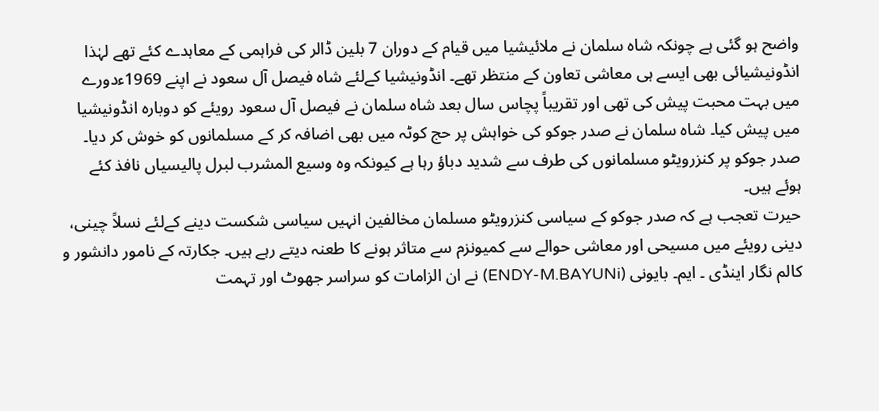واضح ہو گئی ہے چونکہ شاہ سلمان نے ملائیشیا میں قیام کے دوران 7 بلین ڈالر کی فراہمی کے معاہدے کئے تھے لہٰذا انڈونیشیائی بھی ایسے ہی معاشی تعاون کے منتظر تھے۔ انڈونیشیا کےلئے شاہ فیصل آل سعود نے اپنے 1969ءدورے میں بہت محبت پیش کی تھی اور تقریباً پچاس سال بعد شاہ سلمان نے فیصل آل سعود رویئے کو دوبارہ انڈونیشیا میں پیش کیا۔ شاہ سلمان نے صدر جوکو کی خواہش پر حج کوٹہ میں بھی اضافہ کر کے مسلمانوں کو خوش کر دیا۔ صدر جوکو پر کنزرویٹو مسلمانوں کی طرف سے شدید دباؤ رہا ہے کیونکہ وہ وسیع المشرب لبرل پالیسیاں نافذ کئے ہوئے ہیں۔
حیرت تعجب ہے کہ صدر جوکو کے سیاسی کنزرویٹو مسلمان مخالفین انہیں سیاسی شکست دینے کےلئے نسلاً چینی، دینی رویئے میں مسیحی اور معاشی حوالے سے کمیونزم سے متاثر ہونے کا طعنہ دیتے رہے ہیں۔ جکارتہ کے نامور دانشور و کالم نگار اینڈی ۔ ایم۔ بایونی (ENDY-M.BAYUNi) نے ان الزامات کو سراسر جھوٹ اور تہمت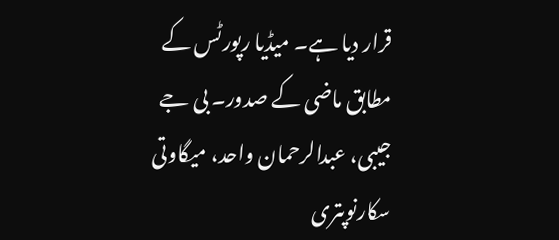قرار دیا ہے۔ میڈیا رپورٹس کے مطابق ماضی کے صدور۔ بی جے جیبی، عبدالرحمان واحد، میگاوتی سکارنوپتری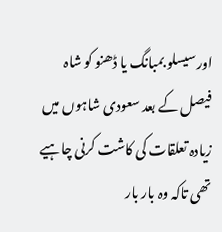اور سیسلو بمبانگ یا ڈھنو کو شاہ فیصل کے بعد سعودی شاہوں میں زیادہ تعلقات کی کاشت کرنی چاہیے تھی تاکہ وہ بار بار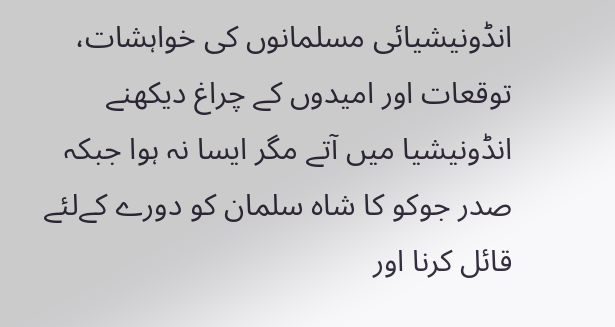انڈونیشیائی مسلمانوں کی خواہشات، توقعات اور امیدوں کے چراغ دیکھنے انڈونیشیا میں آتے مگر ایسا نہ ہوا جبکہ صدر جوکو کا شاہ سلمان کو دورے کےلئے قائل کرنا اور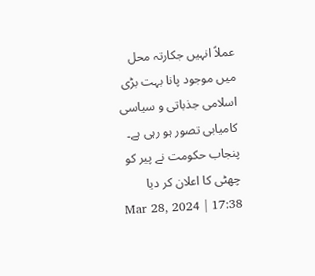عملاً انہیں جکارتہ محل میں موجود پانا بہت بڑی اسلامی جذباتی و سیاسی کامیابی تصور ہو رہی ہے۔
پنجاب حکومت نے پیر کو چھٹی کا اعلان کر دیا
Mar 28, 2024 | 17:38